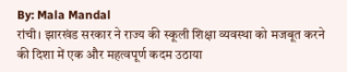By: Mala Mandal
रांची। झारखंड सरकार ने राज्य की स्कूली शिक्षा व्यवस्था को मजबूत करने की दिशा में एक और महत्वपूर्ण कदम उठाया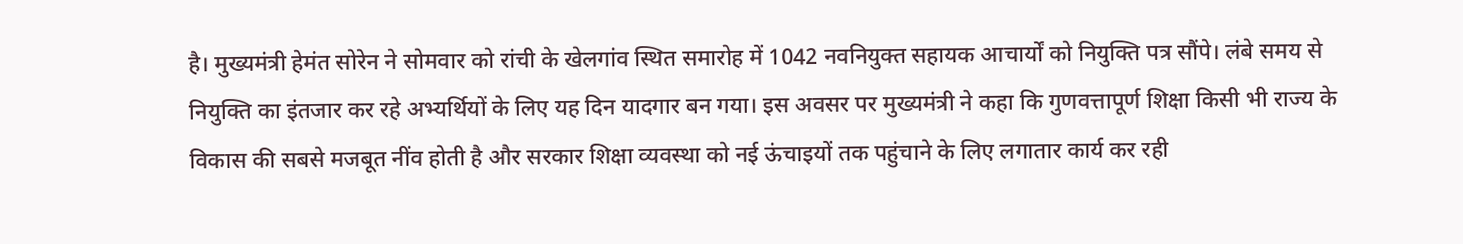है। मुख्यमंत्री हेमंत सोरेन ने सोमवार को रांची के खेलगांव स्थित समारोह में 1042 नवनियुक्त सहायक आचार्यों को नियुक्ति पत्र सौंपे। लंबे समय से नियुक्ति का इंतजार कर रहे अभ्यर्थियों के लिए यह दिन यादगार बन गया। इस अवसर पर मुख्यमंत्री ने कहा कि गुणवत्तापूर्ण शिक्षा किसी भी राज्य के विकास की सबसे मजबूत नींव होती है और सरकार शिक्षा व्यवस्था को नई ऊंचाइयों तक पहुंचाने के लिए लगातार कार्य कर रही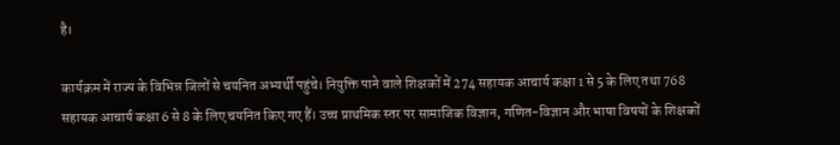है।

कार्यक्रम में राज्य के विभिन्न जिलों से चयनित अभ्यर्थी पहुंचे। नियुक्ति पाने वाले शिक्षकों में 274 सहायक आचार्य कक्षा 1 से 5 के लिए तथा 768 सहायक आचार्य कक्षा 6 से 8 के लिए चयनित किए गए हैं। उच्च प्राथमिक स्तर पर सामाजिक विज्ञान, गणित-विज्ञान और भाषा विषयों के शिक्षकों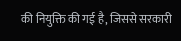की नियुक्ति की गई है, जिससे सरकारी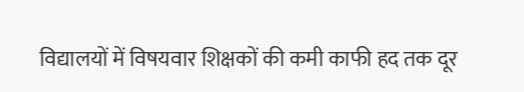विद्यालयों में विषयवार शिक्षकों की कमी काफी हद तक दूर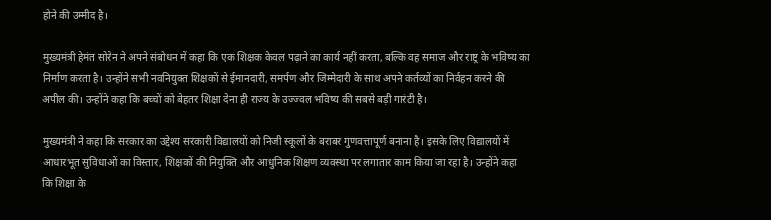होने की उम्मीद है।

मुख्यमंत्री हेमंत सोरेन ने अपने संबोधन में कहा कि एक शिक्षक केवल पढ़ाने का कार्य नहीं करता, बल्कि वह समाज और राष्ट्र के भविष्य का निर्माण करता है। उन्होंने सभी नवनियुक्त शिक्षकों से ईमानदारी, समर्पण और जिम्मेदारी के साथ अपने कर्तव्यों का निर्वहन करने की अपील की। उन्होंने कहा कि बच्चों को बेहतर शिक्षा देना ही राज्य के उज्ज्वल भविष्य की सबसे बड़ी गारंटी है।

मुख्यमंत्री ने कहा कि सरकार का उद्देश्य सरकारी विद्यालयों को निजी स्कूलों के बराबर गुणवत्तापूर्ण बनाना है। इसके लिए विद्यालयों में आधारभूत सुविधाओं का विस्तार, शिक्षकों की नियुक्ति और आधुनिक शिक्षण व्यवस्था पर लगातार काम किया जा रहा है। उन्होंने कहा कि शिक्षा के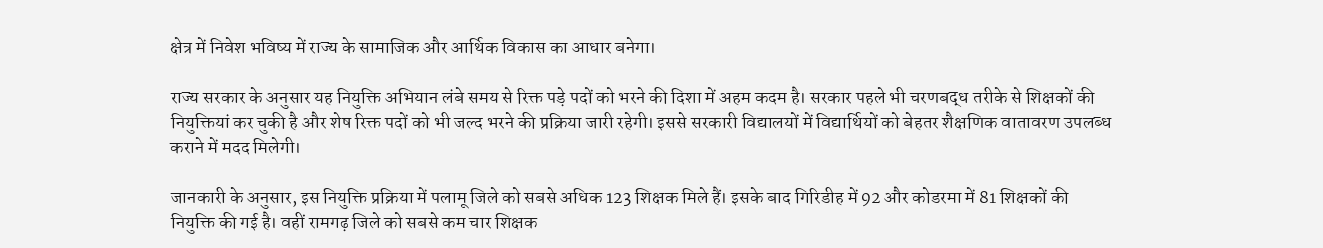क्षेत्र में निवेश भविष्य में राज्य के सामाजिक और आर्थिक विकास का आधार बनेगा।

राज्य सरकार के अनुसार यह नियुक्ति अभियान लंबे समय से रिक्त पड़े पदों को भरने की दिशा में अहम कदम है। सरकार पहले भी चरणबद्ध तरीके से शिक्षकों की नियुक्तियां कर चुकी है और शेष रिक्त पदों को भी जल्द भरने की प्रक्रिया जारी रहेगी। इससे सरकारी विद्यालयों में विद्यार्थियों को बेहतर शैक्षणिक वातावरण उपलब्ध कराने में मदद मिलेगी।

जानकारी के अनुसार, इस नियुक्ति प्रक्रिया में पलामू जिले को सबसे अधिक 123 शिक्षक मिले हैं। इसके बाद गिरिडीह में 92 और कोडरमा में 81 शिक्षकों की नियुक्ति की गई है। वहीं रामगढ़ जिले को सबसे कम चार शिक्षक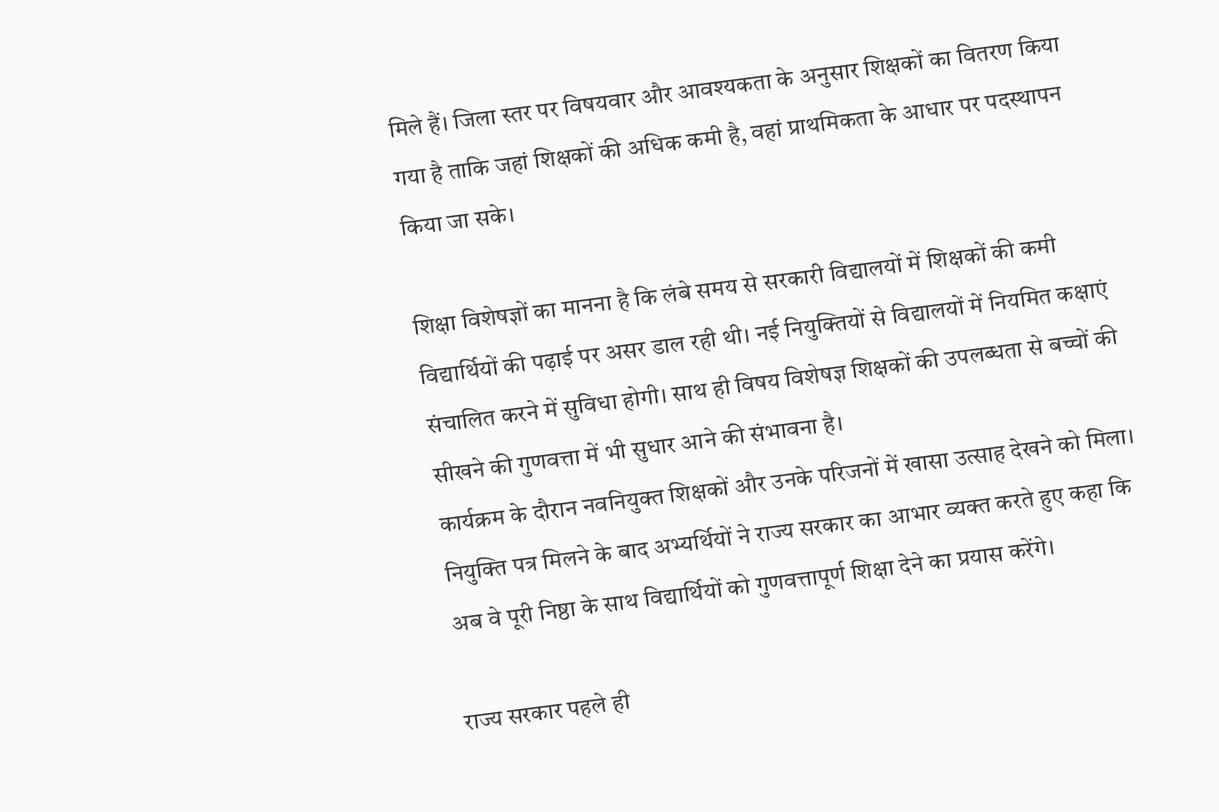मिले हैं। जिला स्तर पर विषयवार और आवश्यकता के अनुसार शिक्षकों का वितरण किया गया है ताकि जहां शिक्षकों की अधिक कमी है, वहां प्राथमिकता के आधार पर पदस्थापन किया जा सके।

शिक्षा विशेषज्ञों का मानना है कि लंबे समय से सरकारी विद्यालयों में शिक्षकों की कमी विद्यार्थियों की पढ़ाई पर असर डाल रही थी। नई नियुक्तियों से विद्यालयों में नियमित कक्षाएं संचालित करने में सुविधा होगी। साथ ही विषय विशेषज्ञ शिक्षकों की उपलब्धता से बच्चों की सीखने की गुणवत्ता में भी सुधार आने की संभावना है।
कार्यक्रम के दौरान नवनियुक्त शिक्षकों और उनके परिजनों में खासा उत्साह देखने को मिला। नियुक्ति पत्र मिलने के बाद अभ्यर्थियों ने राज्य सरकार का आभार व्यक्त करते हुए कहा कि अब वे पूरी निष्ठा के साथ विद्यार्थियों को गुणवत्तापूर्ण शिक्षा देने का प्रयास करेंगे।

राज्य सरकार पहले ही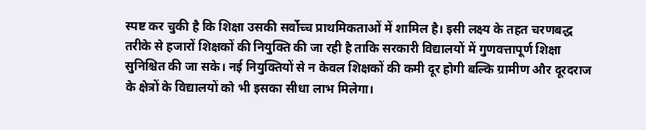स्पष्ट कर चुकी है कि शिक्षा उसकी सर्वोच्च प्राथमिकताओं में शामिल है। इसी लक्ष्य के तहत चरणबद्ध तरीके से हजारों शिक्षकों की नियुक्ति की जा रही है ताकि सरकारी विद्यालयों में गुणवत्तापूर्ण शिक्षा सुनिश्चित की जा सके। नई नियुक्तियों से न केवल शिक्षकों की कमी दूर होगी बल्कि ग्रामीण और दूरदराज के क्षेत्रों के विद्यालयों को भी इसका सीधा लाभ मिलेगा।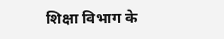शिक्षा विभाग के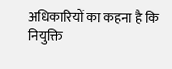अधिकारियों का कहना है कि नियुक्ति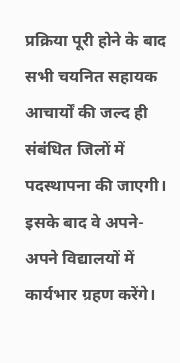प्रक्रिया पूरी होने के बाद सभी चयनित सहायक आचार्यों की जल्द ही संबंधित जिलों में पदस्थापना की जाएगी। इसके बाद वे अपने-अपने विद्यालयों में कार्यभार ग्रहण करेंगे।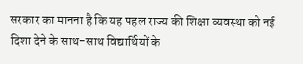सरकार का मानना है कि यह पहल राज्य की शिक्षा व्यवस्था को नई दिशा देने के साथ-साथ विद्यार्थियों के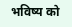भविष्य को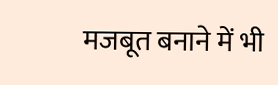मजबूत बनाने में भी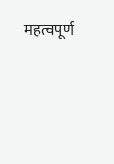महत्वपूर्ण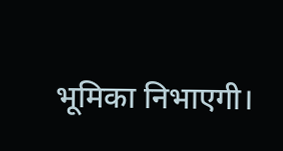भूमिका निभाएगी।